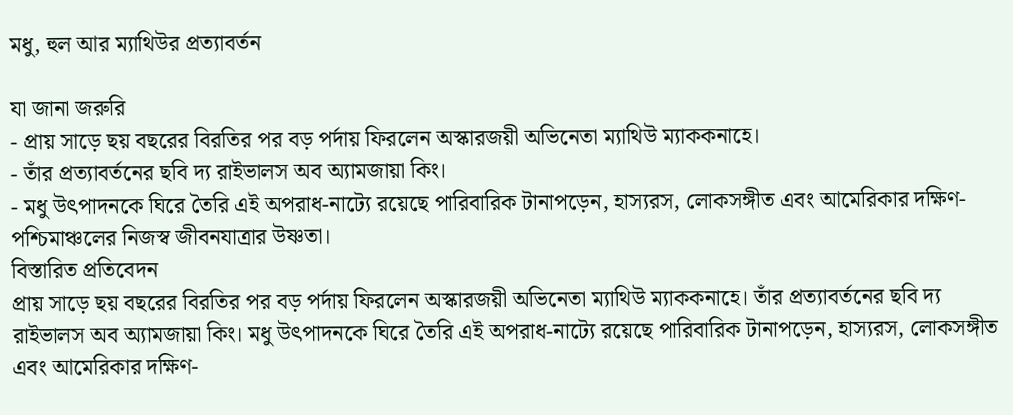মধু, হুল আর ম্যাথিউর প্রত্যাবর্তন

যা জানা জরুরি
- প্রায় সাড়ে ছয় বছরের বিরতির পর বড় পর্দায় ফিরলেন অস্কারজয়ী অভিনেতা ম্যাথিউ ম্যাককনাহে।
- তাঁর প্রত্যাবর্তনের ছবি দ্য রাইভালস অব অ্যামজায়া কিং।
- মধু উৎপাদনকে ঘিরে তৈরি এই অপরাধ-নাট্যে রয়েছে পারিবারিক টানাপড়েন, হাস্যরস, লোকসঙ্গীত এবং আমেরিকার দক্ষিণ-পশ্চিমাঞ্চলের নিজস্ব জীবনযাত্রার উষ্ণতা।
বিস্তারিত প্রতিবেদন
প্রায় সাড়ে ছয় বছরের বিরতির পর বড় পর্দায় ফিরলেন অস্কারজয়ী অভিনেতা ম্যাথিউ ম্যাককনাহে। তাঁর প্রত্যাবর্তনের ছবি দ্য রাইভালস অব অ্যামজায়া কিং। মধু উৎপাদনকে ঘিরে তৈরি এই অপরাধ-নাট্যে রয়েছে পারিবারিক টানাপড়েন, হাস্যরস, লোকসঙ্গীত এবং আমেরিকার দক্ষিণ-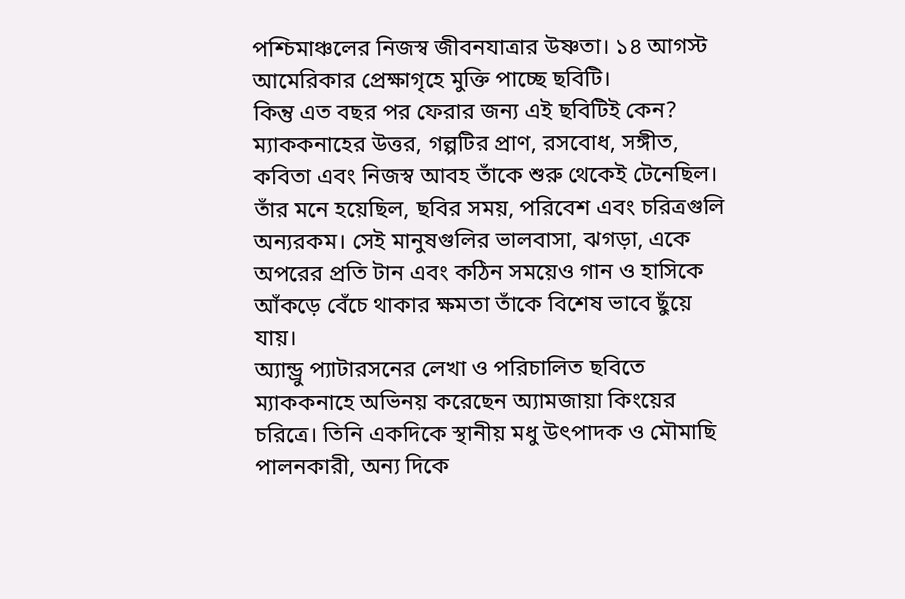পশ্চিমাঞ্চলের নিজস্ব জীবনযাত্রার উষ্ণতা। ১৪ আগস্ট আমেরিকার প্রেক্ষাগৃহে মুক্তি পাচ্ছে ছবিটি।
কিন্তু এত বছর পর ফেরার জন্য এই ছবিটিই কেন? ম্যাককনাহের উত্তর, গল্পটির প্রাণ, রসবোধ, সঙ্গীত, কবিতা এবং নিজস্ব আবহ তাঁকে শুরু থেকেই টেনেছিল। তাঁর মনে হয়েছিল, ছবির সময়, পরিবেশ এবং চরিত্রগুলি অন্যরকম। সেই মানুষগুলির ভালবাসা, ঝগড়া, একে অপরের প্রতি টান এবং কঠিন সময়েও গান ও হাসিকে আঁকড়ে বেঁচে থাকার ক্ষমতা তাঁকে বিশেষ ভাবে ছুঁয়ে যায়।
অ্যান্ড্রু প্যাটারসনের লেখা ও পরিচালিত ছবিতে ম্যাককনাহে অভিনয় করেছেন অ্যামজায়া কিংয়ের চরিত্রে। তিনি একদিকে স্থানীয় মধু উৎপাদক ও মৌমাছি পালনকারী, অন্য দিকে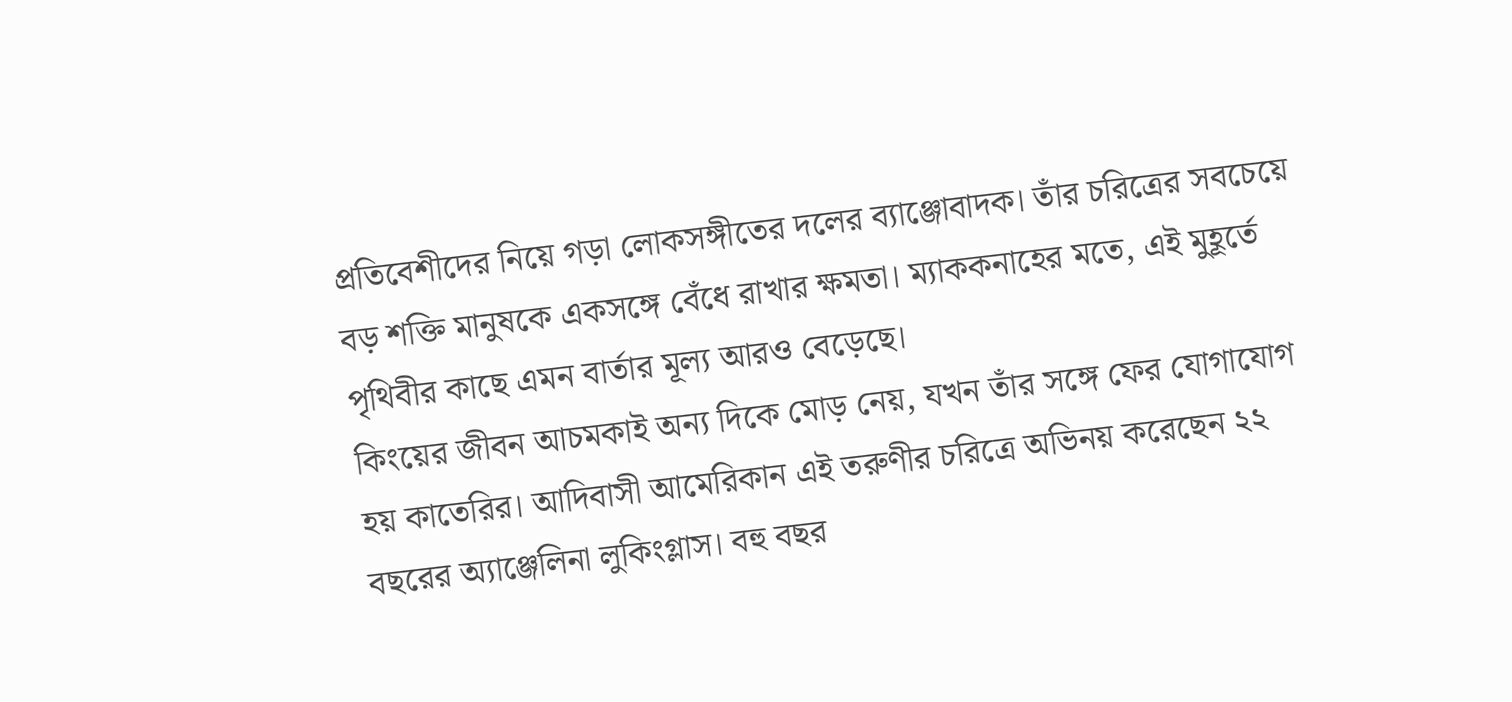প্রতিবেশীদের নিয়ে গড়া লোকসঙ্গীতের দলের ব্যাঞ্জোবাদক। তাঁর চরিত্রের সবচেয়ে বড় শক্তি মানুষকে একসঙ্গে বেঁধে রাখার ক্ষমতা। ম্যাককনাহের মতে, এই মুহূর্তে পৃথিবীর কাছে এমন বার্তার মূল্য আরও বেড়েছে।
কিংয়ের জীবন আচমকাই অন্য দিকে মোড় নেয়, যখন তাঁর সঙ্গে ফের যোগাযোগ হয় কাতেরির। আদিবাসী আমেরিকান এই তরুণীর চরিত্রে অভিনয় করেছেন ২২ বছরের অ্যাঞ্জেলিনা লুকিংগ্লাস। বহু বছর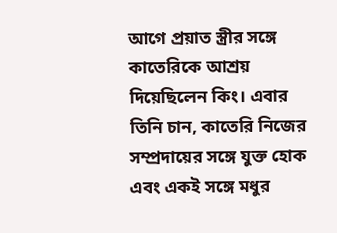আগে প্রয়াত স্ত্রীর সঙ্গে কাতেরিকে আশ্রয় দিয়েছিলেন কিং। এবার তিনি চান, কাতেরি নিজের সম্প্রদায়ের সঙ্গে যুক্ত হোক এবং একই সঙ্গে মধুর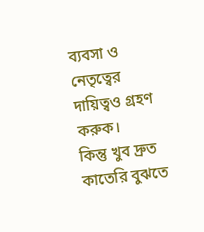ব্যবসা ও নেতৃত্বের দায়িত্বও গ্রহণ করুক।
কিন্তু খুব দ্রুত কাতেরি বুঝতে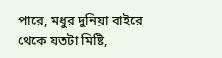পারে, মধুর দুনিয়া বাইরে থেকে যতটা মিষ্টি,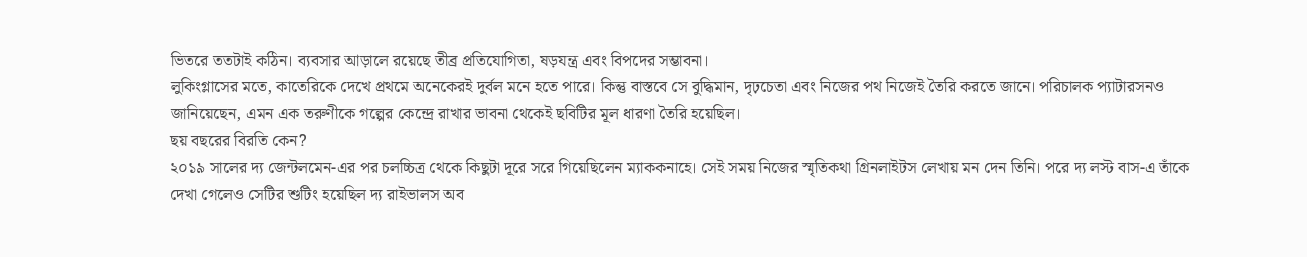ভিতরে ততটাই কঠিন। ব্যবসার আড়ালে রয়েছে তীব্র প্রতিযোগিতা, ষড়যন্ত্র এবং বিপদের সম্ভাবনা।
লুকিংগ্লাসের মতে, কাতেরিকে দেখে প্রথমে অনেকেরই দুর্বল মনে হতে পারে। কিন্তু বাস্তবে সে বুদ্ধিমান, দৃঢ়চেতা এবং নিজের পথ নিজেই তৈরি করতে জানে। পরিচালক প্যাটারসনও জানিয়েছেন, এমন এক তরুণীকে গল্পের কেন্দ্রে রাখার ভাবনা থেকেই ছবিটির মূল ধারণা তৈরি হয়েছিল।
ছয় বছরের বিরতি কেন?
২০১৯ সালের দ্য জেন্টলমেন-এর পর চলচ্চিত্র থেকে কিছুটা দূরে সরে গিয়েছিলেন ম্যাককনাহে। সেই সময় নিজের স্মৃতিকথা গ্রিনলাইটস লেখায় মন দেন তিনি। পরে দ্য লস্ট বাস-এ তাঁকে দেখা গেলেও সেটির শুটিং হয়েছিল দ্য রাইভালস অব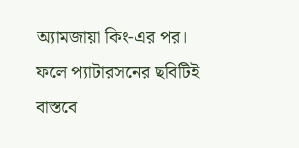অ্যামজায়া কিং-এর পর। ফলে প্যাটারসনের ছবিটিই বাস্তবে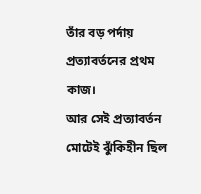তাঁর বড় পর্দায় প্রত্যাবর্তনের প্রথম কাজ।
আর সেই প্রত্যাবর্তন মোটেই ঝুঁকিহীন ছিল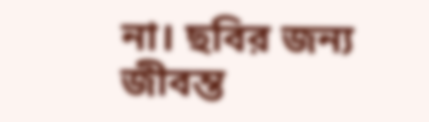না। ছবির জন্য জীবন্ত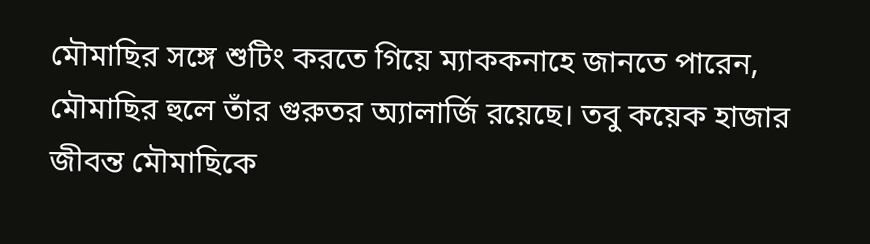মৌমাছির সঙ্গে শুটিং করতে গিয়ে ম্যাককনাহে জানতে পারেন, মৌমাছির হুলে তাঁর গুরুতর অ্যালার্জি রয়েছে। তবু কয়েক হাজার জীবন্ত মৌমাছিকে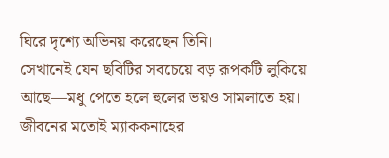ঘিরে দৃশ্যে অভিনয় করেছেন তিনি।
সেখানেই যেন ছবিটির সবচেয়ে বড় রূপকটি লুকিয়ে আছে—মধু পেতে হলে হুলের ভয়ও সামলাতে হয়। জীবনের মতোই ম্যাককনাহের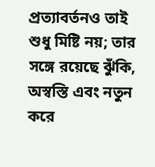প্রত্যাবর্তনও তাই শুধু মিষ্টি নয়; তার সঙ্গে রয়েছে ঝুঁকি, অস্বস্তি এবং নতুন করে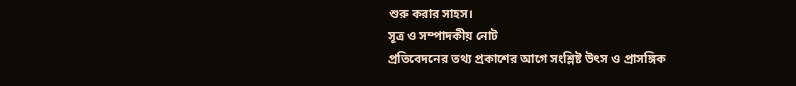শুরু করার সাহস।
সূত্র ও সম্পাদকীয় নোট
প্রতিবেদনের তথ্য প্রকাশের আগে সংশ্লিষ্ট উৎস ও প্রাসঙ্গিক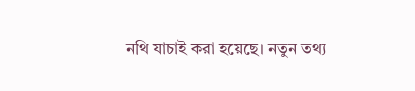নথি যাচাই করা হয়েছে। নতুন তথ্য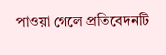পাওয়া গেলে প্রতিবেদনটি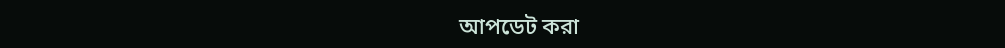আপডেট করা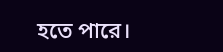হতে পারে।